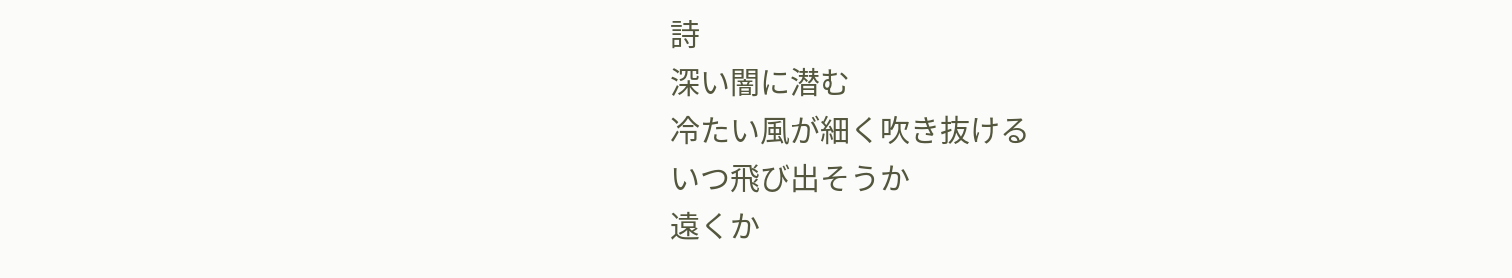詩
深い闇に潜む
冷たい風が細く吹き抜ける
いつ飛び出そうか
遠くか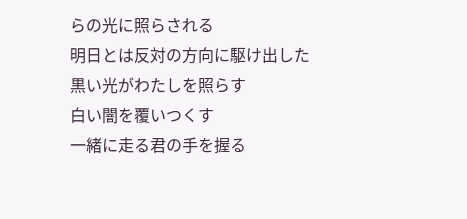らの光に照らされる
明日とは反対の方向に駆け出した
黒い光がわたしを照らす
白い闇を覆いつくす
一緒に走る君の手を握る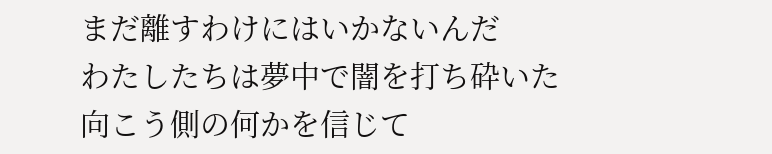まだ離すわけにはいかないんだ
わたしたちは夢中で闇を打ち砕いた
向こう側の何かを信じて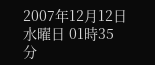2007年12月12日 水曜日 01時35分